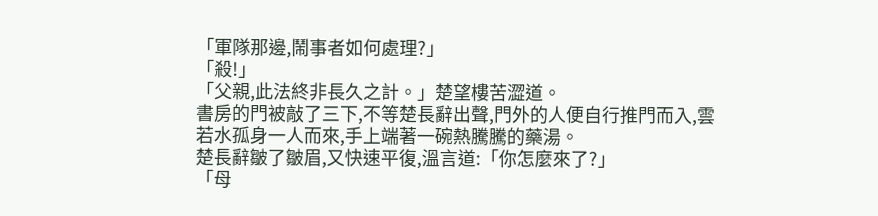「軍隊那邊,鬧事者如何處理?」
「殺!」
「父親,此法終非長久之計。」楚望樓苦澀道。
書房的門被敲了三下,不等楚長辭出聲,門外的人便自行推門而入,雲若水孤身一人而來,手上端著一碗熱騰騰的藥湯。
楚長辭皺了皺眉,又快速平復,溫言道:「你怎麼來了?」
「母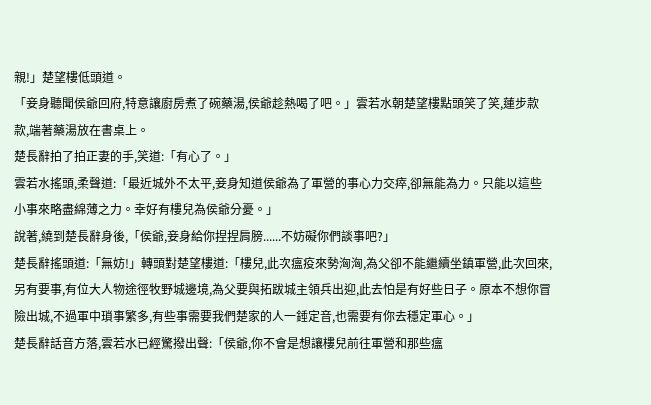親!」楚望樓低頭道。
「妾身聽聞侯爺回府,特意讓廚房煮了碗藥湯,侯爺趁熱喝了吧。」雲若水朝楚望樓點頭笑了笑,蓮步款款,端著藥湯放在書桌上。
楚長辭拍了拍正妻的手,笑道:「有心了。」
雲若水搖頭,柔聲道:「最近城外不太平,妾身知道侯爺為了軍營的事心力交瘁,卻無能為力。只能以這些小事來略盡綿薄之力。幸好有樓兒為侯爺分憂。」
說著,繞到楚長辭身後,「侯爺,妾身給你捏捏肩膀......不妨礙你們談事吧?」
楚長辭搖頭道:「無妨!」轉頭對楚望樓道:「樓兒,此次瘟疫來勢洶洶,為父卻不能繼續坐鎮軍營,此次回來,另有要事,有位大人物途徑牧野城邊境,為父要與拓跋城主領兵出迎,此去怕是有好些日子。原本不想你冒險出城,不過軍中瑣事繁多,有些事需要我們楚家的人一錘定音,也需要有你去穩定軍心。」
楚長辭話音方落,雲若水已經驚撥出聲:「侯爺,你不會是想讓樓兒前往軍營和那些瘟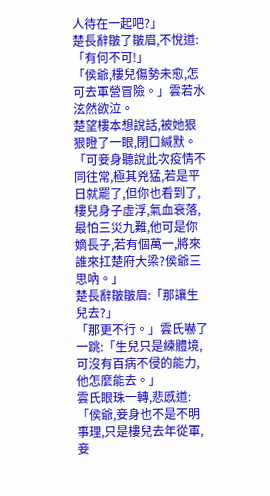人待在一起吧?」
楚長辭皺了皺眉,不悅道:「有何不可!」
「侯爺,樓兒傷勢未愈,怎可去軍營冒險。」雲若水泫然欲泣。
楚望樓本想說話,被她狠狠瞪了一眼,閉口緘默。
「可妾身聽說此次疫情不同往常,極其兇猛,若是平日就罷了,但你也看到了,樓兒身子虛浮,氣血衰落,最怕三災九難,他可是你嫡長子,若有個萬一,將來誰來扛楚府大梁?侯爺三思吶。」
楚長辭皺皺眉:「那讓生兒去?」
「那更不行。」雲氏嚇了一跳:「生兒只是練體境,可沒有百病不侵的能力,他怎麼能去。」
雲氏眼珠一轉,悲慼道:「侯爺,妾身也不是不明事理,只是樓兒去年從軍,妾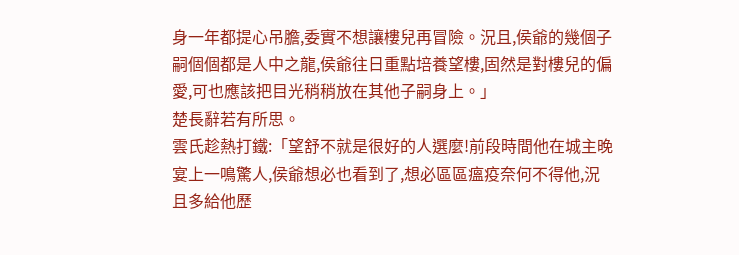身一年都提心吊膽,委實不想讓樓兒再冒險。況且,侯爺的幾個子嗣個個都是人中之龍,侯爺往日重點培養望樓,固然是對樓兒的偏愛,可也應該把目光稍稍放在其他子嗣身上。」
楚長辭若有所思。
雲氏趁熱打鐵:「望舒不就是很好的人選麼!前段時間他在城主晚宴上一鳴驚人,侯爺想必也看到了,想必區區瘟疫奈何不得他,況且多給他歷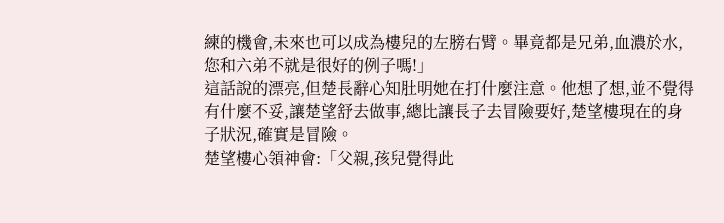練的機會,未來也可以成為樓兒的左膀右臂。畢竟都是兄弟,血濃於水,您和六弟不就是很好的例子嗎!」
這話說的漂亮,但楚長辭心知肚明她在打什麼注意。他想了想,並不覺得有什麼不妥,讓楚望舒去做事,總比讓長子去冒險要好,楚望樓現在的身子狀況,確實是冒險。
楚望樓心領神會:「父親,孩兒覺得此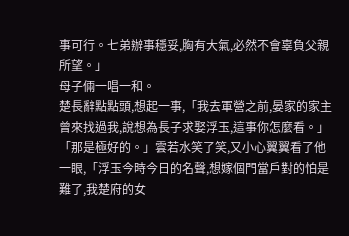事可行。七弟辦事穩妥,胸有大氣,必然不會辜負父親所望。」
母子倆一唱一和。
楚長辭點點頭,想起一事,「我去軍營之前,晏家的家主曾來找過我,說想為長子求娶浮玉,這事你怎麼看。」
「那是極好的。」雲若水笑了笑,又小心翼翼看了他一眼,「浮玉今時今日的名聲,想嫁個門當戶對的怕是難了,我楚府的女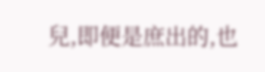兒,即便是庶出的,也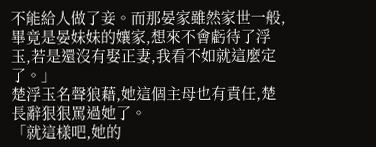不能給人做了妾。而那晏家雖然家世一般,畢竟是晏妹妹的孃家,想來不會虧待了浮玉,若是還沒有娶正妻,我看不如就這麼定了。」
楚浮玉名聲狼藉,她這個主母也有責任,楚長辭狠狠罵過她了。
「就這樣吧,她的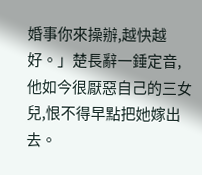婚事你來操辦,越快越好。」楚長辭一錘定音,他如今很厭惡自己的三女兒,恨不得早點把她嫁出去。